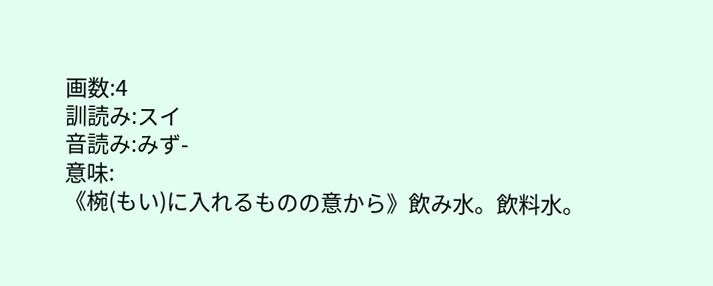画数:4
訓読み:スイ
音読み:みず-
意味:
《椀(もい)に入れるものの意から》飲み水。飲料水。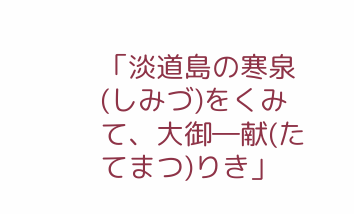「淡道島の寒泉(しみづ)をくみて、大御―献(たてまつ)りき」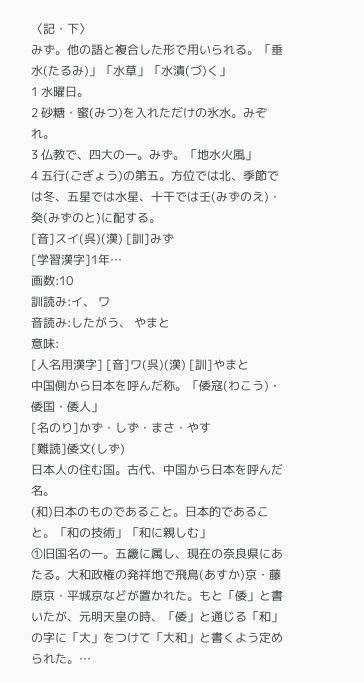〈記・下〉
みず。他の語と複合した形で用いられる。「垂水(たるみ)」「水草」「水漬(づ)く」
1 水曜日。
2 砂糖・蜜(みつ)を入れただけの氷水。みぞれ。
3 仏教で、四大の一。みず。「地水火風」
4 五行(ごぎょう)の第五。方位では北、季節では冬、五星では水星、十干では壬(みずのえ)・癸(みずのと)に配する。
[音]スイ(呉)(漢) [訓]みず
[学習漢字]1年…
画数:10
訓読み:イ、 ワ
音読み:したがう、 やまと
意味:
[人名用漢字] [音]ワ(呉)(漢) [訓]やまと
中国側から日本を呼んだ称。「倭寇(わこう)・倭国・倭人」
[名のり]かず・しず・まさ・やす
[難読]倭文(しず)
日本人の住む国。古代、中国から日本を呼んだ名。
(和)日本のものであること。日本的であること。「和の技術」「和に親しむ」
①旧国名の一。五畿に属し、現在の奈良県にあたる。大和政権の発祥地で飛鳥(あすか)京・藤原京・平城京などが置かれた。もと「倭」と書いたが、元明天皇の時、「倭」と通じる「和」の字に「大」をつけて「大和」と書くよう定められた。…